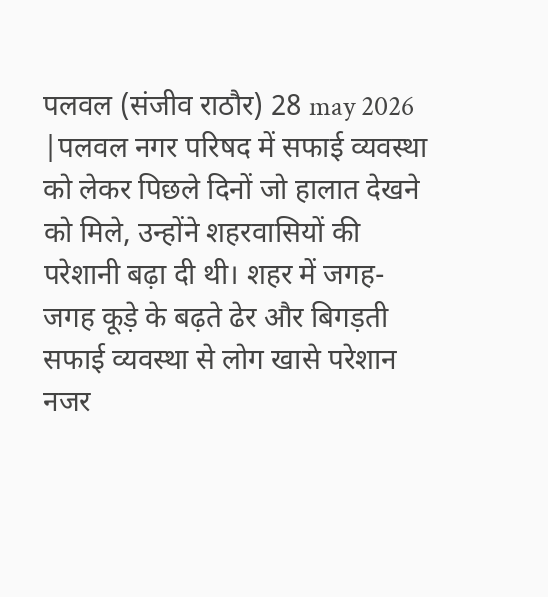पलवल (संजीव राठौर) 28 may 2026 |पलवल नगर परिषद में सफाई व्यवस्था को लेकर पिछले दिनों जो हालात देखने को मिले, उन्होंने शहरवासियों की परेशानी बढ़ा दी थी। शहर में जगह-जगह कूड़े के बढ़ते ढेर और बिगड़ती सफाई व्यवस्था से लोग खासे परेशान नजर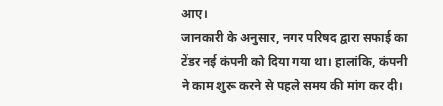आए।
जानकारी के अनुसार, नगर परिषद द्वारा सफाई का टेंडर नई कंपनी को दिया गया था। हालांकि, कंपनी ने काम शुरू करने से पहले समय की मांग कर दी।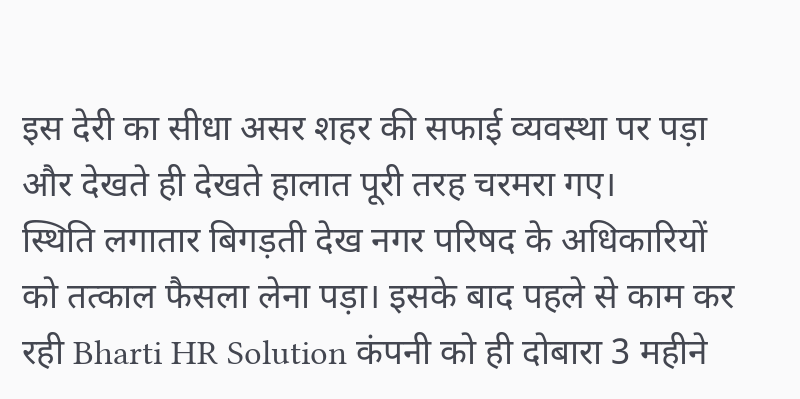इस देरी का सीधा असर शहर की सफाई व्यवस्था पर पड़ा और देखते ही देखते हालात पूरी तरह चरमरा गए।
स्थिति लगातार बिगड़ती देख नगर परिषद के अधिकारियों को तत्काल फैसला लेना पड़ा। इसके बाद पहले से काम कर रही Bharti HR Solution कंपनी को ही दोबारा 3 महीने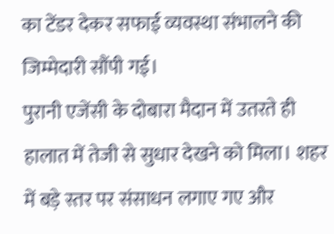का टेंडर देकर सफाई व्यवस्था संभालने की जिम्मेदारी सौंपी गई।
पुरानी एजेंसी के दोबारा मैदान में उतरते ही हालात में तेजी से सुधार देखने को मिला। शहर में बड़े स्तर पर संसाधन लगाए गए और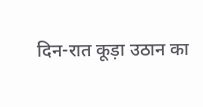दिन-रात कूड़ा उठान का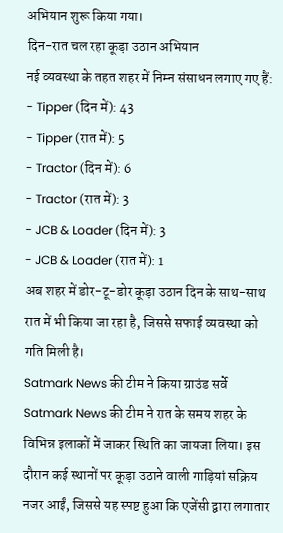अभियान शुरू किया गया।
दिन-रात चल रहा कूड़ा उठान अभियान
नई व्यवस्था के तहत शहर में निम्न संसाधन लगाए गए हैं:
- Tipper (दिन में): 43
- Tipper (रात में): 5
- Tractor (दिन में): 6
- Tractor (रात में): 3
- JCB & Loader (दिन में): 3
- JCB & Loader (रात में): 1
अब शहर में डोर-टू-डोर कूड़ा उठान दिन के साथ-साथ रात में भी किया जा रहा है, जिससे सफाई व्यवस्था को गति मिली है।
Satmark News की टीम ने किया ग्राउंड सर्वे
Satmark News की टीम ने रात के समय शहर के विभिन्न इलाकों में जाकर स्थिति का जायजा लिया। इस दौरान कई स्थानों पर कूड़ा उठाने वाली गाड़ियां सक्रिय नजर आईं, जिससे यह स्पष्ट हुआ कि एजेंसी द्वारा लगातार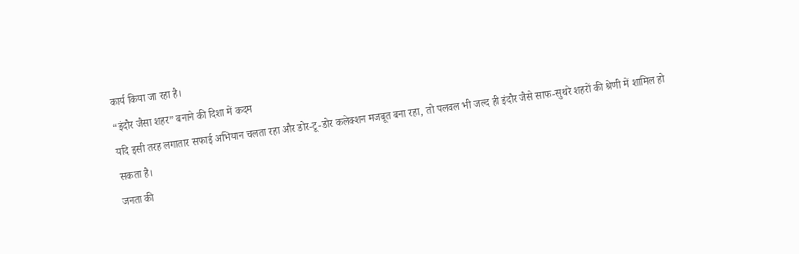कार्य किया जा रहा है।
“इंदौर जैसा शहर” बनाने की दिशा में कदम
यदि इसी तरह लगातार सफाई अभियान चलता रहा और डोर-टू-डोर कलेक्शन मजबूत बना रहा, तो पलवल भी जल्द ही इंदौर जैसे साफ-सुथरे शहरों की श्रेणी में शामिल हो सकता है।
जनता की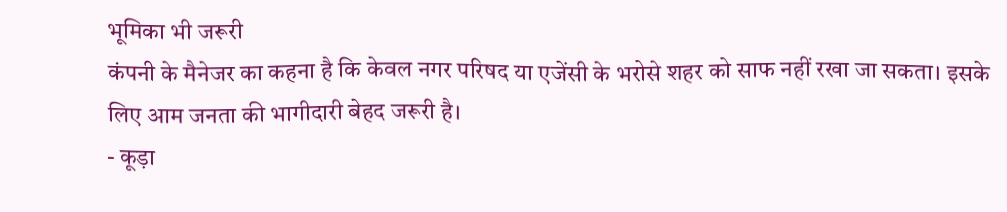भूमिका भी जरूरी
कंपनी के मैनेजर का कहना है कि केवल नगर परिषद या एजेंसी के भरोसे शहर को साफ नहीं रखा जा सकता। इसके लिए आम जनता की भागीदारी बेहद जरूरी है।
- कूड़ा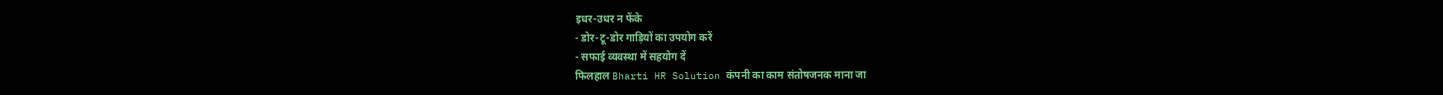इधर-उधर न फेंके
- डोर-टू-डोर गाड़ियों का उपयोग करें
- सफाई व्यवस्था में सहयोग दें
फिलहाल Bharti HR Solution कंपनी का काम संतोषजनक माना जा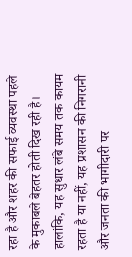रहा है और शहर की सफाई व्यवस्था पहले के मुकाबले बेहतर होती दिख रही है। हालांकि, यह सुधार लंबे समय तक कायम रहता है या नहीं, यह प्रशासन की निगरानी और जनता की भागीदारी पर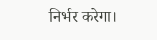निर्भर करेगा।